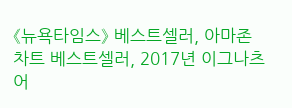《뉴욕타임스》 베스트셀러, 아마존 차트 베스트셀러, 2017년 이그나츠 어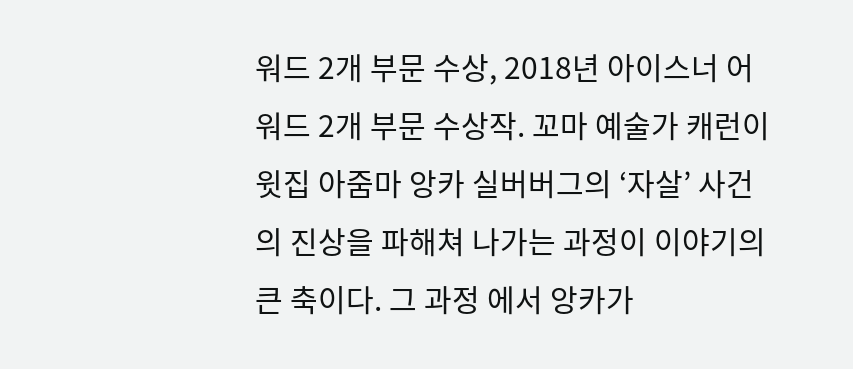워드 2개 부문 수상, 2018년 아이스너 어워드 2개 부문 수상작. 꼬마 예술가 캐런이 윗집 아줌마 앙카 실버버그의 ‘자살’ 사건의 진상을 파해쳐 나가는 과정이 이야기의 큰 축이다. 그 과정 에서 앙카가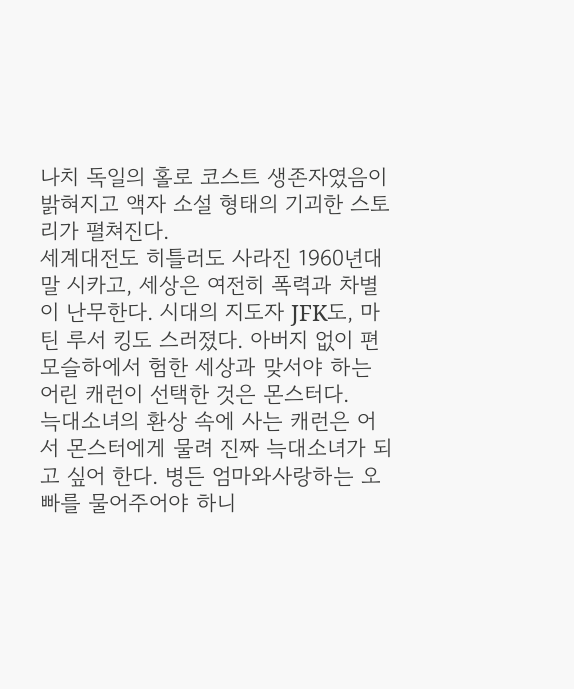나치 독일의 홀로 코스트 생존자였음이 밝혀지고 액자 소설 형태의 기괴한 스토리가 펼쳐진다.
세계대전도 히틀러도 사라진 1960년대 말 시카고, 세상은 여전히 폭력과 차별이 난무한다. 시대의 지도자 JFK도, 마틴 루서 킹도 스러졌다. 아버지 없이 편모슬하에서 험한 세상과 맞서야 하는 어린 캐런이 선택한 것은 몬스터다.
늑대소녀의 환상 속에 사는 캐런은 어서 몬스터에게 물려 진짜 늑대소녀가 되고 싶어 한다. 병든 엄마와사랑하는 오빠를 물어주어야 하니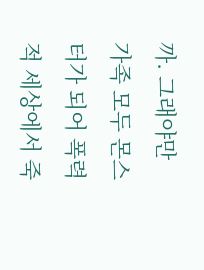까. 그래야만 가족 모두 몬스터가 되어 폭력적 세상에서 죽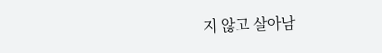지 않고 살아남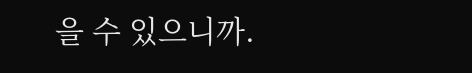을 수 있으니까.